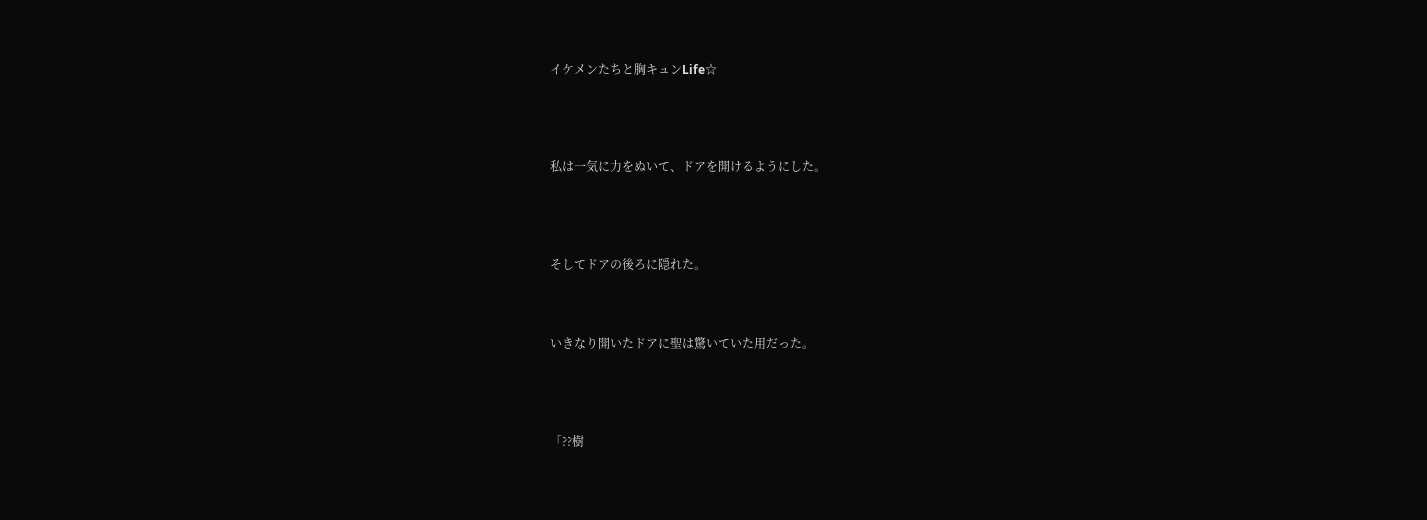イケメンたちと胸キュンLife☆




私は一気に力をぬいて、ドアを開けるようにした。




そしてドアの後ろに隠れた。



いきなり開いたドアに聖は驚いていた用だった。




「??樹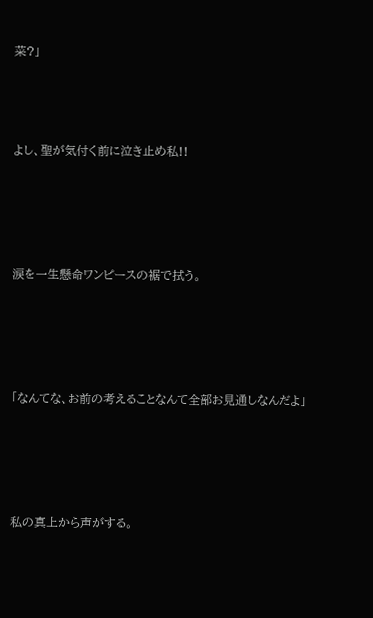菜?」



よし、聖が気付く前に泣き止め私!!




涙を一生懸命ワンピースの裾で拭う。




「なんてな、お前の考えることなんて全部お見通しなんだよ」




私の真上から声がする。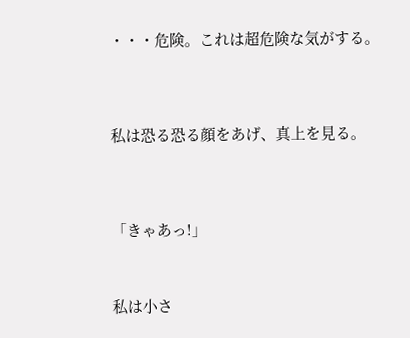・・・危険。これは超危険な気がする。




私は恐る恐る顔をあげ、真上を見る。




「きゃあっ!」



私は小さ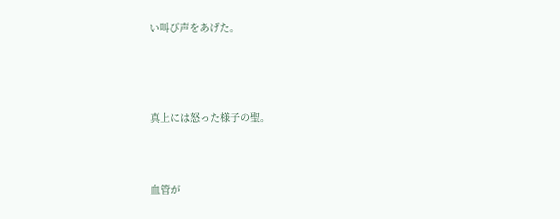い叫び声をあげた。




真上には怒った様子の聖。



血管が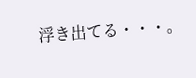浮き出てる・・・。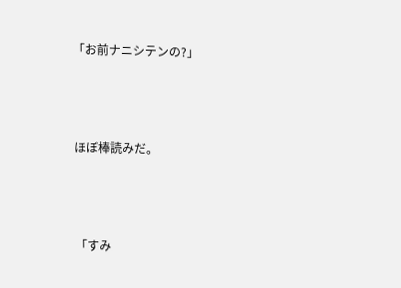「お前ナニシテンの?」



ほぼ棒読みだ。



「すみ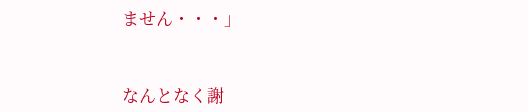ません・・・」


なんとなく謝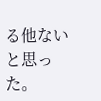る他ないと思った。